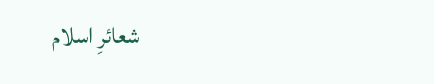شعائرِ اسلام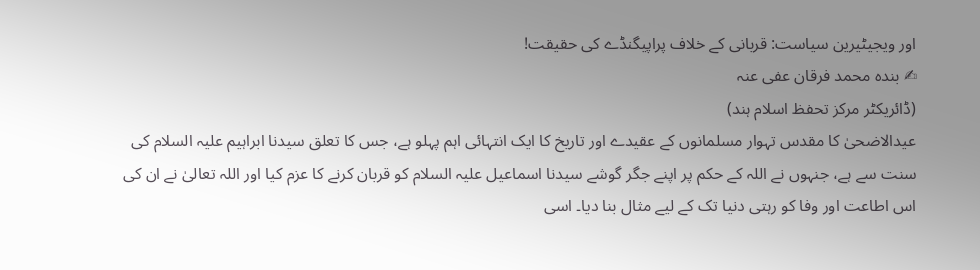اور ویجیٹیرین سیاست: قربانی کے خلاف پراپیگنڈے کی حقیقت!
✍ بندہ محمد فرقان عفی عنہ
(ڈائریکٹر مرکز تحفظ اسلام ہند)
عیدالاضحیٰ کا مقدس تہوار مسلمانوں کے عقیدے اور تاریخ کا ایک انتہائی اہم پہلو ہے، جس کا تعلق سیدنا ابراہیم علیہ السلام کی سنت سے ہے، جنہوں نے اللہ کے حکم پر اپنے جگر گوشے سیدنا اسماعیل علیہ السلام کو قربان کرنے کا عزم کیا اور اللہ تعالیٰ نے ان کی اس اطاعت اور وفا کو رہتی دنیا تک کے لیے مثال بنا دیا۔ اسی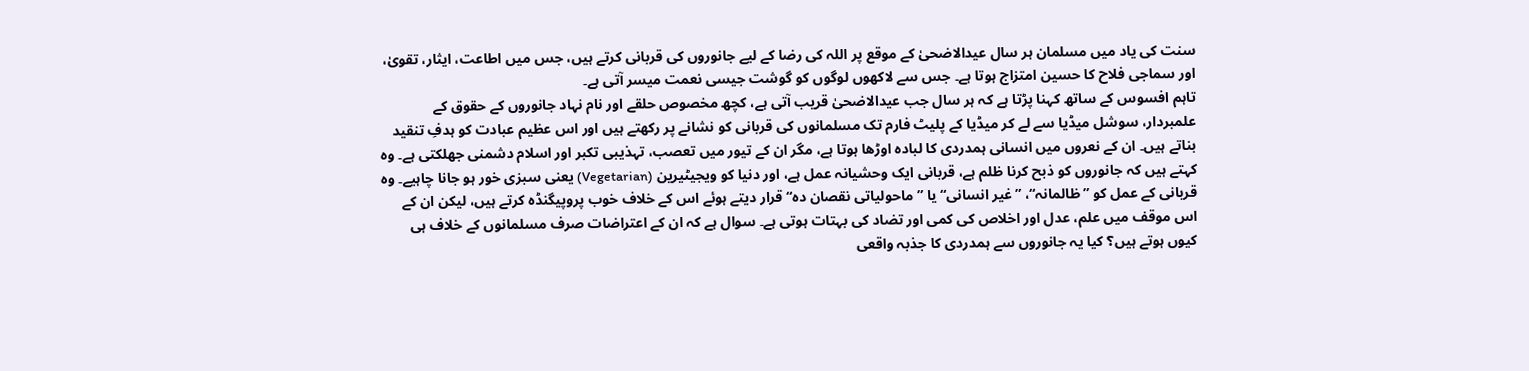سنت کی یاد میں مسلمان ہر سال عیدالاضحیٰ کے موقع پر اللہ کی رضا کے لیے جانوروں کی قربانی کرتے ہیں، جس میں اطاعت، ایثار، تقویٰ، اور سماجی فلاح کا حسین امتزاج ہوتا ہے۔ جس سے لاکھوں لوگوں کو گوشت جیسی نعمت میسر آتی ہے۔
تاہم افسوس کے ساتھ کہنا پڑتا ہے کہ ہر سال جب عیدالاضحیٰ قریب آتی ہے، کچھ مخصوص حلقے اور نام نہاد جانوروں کے حقوق کے علمبردار، سوشل میڈیا سے لے کر میڈیا کے پلیٹ فارم تک مسلمانوں کی قربانی کو نشانے پر رکھتے ہیں اور اس عظیم عبادت کو ہدفِ تنقید بناتے ہیں۔ ان کے نعروں میں انسانی ہمدردی کا لبادہ اوڑھا ہوتا ہے، مگر ان کے تیور میں تعصب، تہذیبی تکبر اور اسلام دشمنی جھلکتی ہے۔ وہ کہتے ہیں کہ جانوروں کو ذبح کرنا ظلم ہے، قربانی ایک وحشیانہ عمل ہے، اور دنیا کو ویجیٹیرین (Vegetarian) یعنی سبزی خور ہو جانا چاہیے۔ وہ قربانی کے عمل کو ”ظالمانہ“، ”غیر انسانی“ یا ”ماحولیاتی نقصان دہ“ قرار دیتے ہوئے اس کے خلاف خوب پروپیگنڈہ کرتے ہیں، لیکن ان کے اس موقف میں علم، عدل اور اخلاص کی کمی اور تضاد کی بہتات ہوتی ہے۔ سوال ہے کہ ان کے اعتراضات صرف مسلمانوں کے خلاف ہی کیوں ہوتے ہیں؟ کیا یہ جانوروں سے ہمدردی کا جذبہ واقعی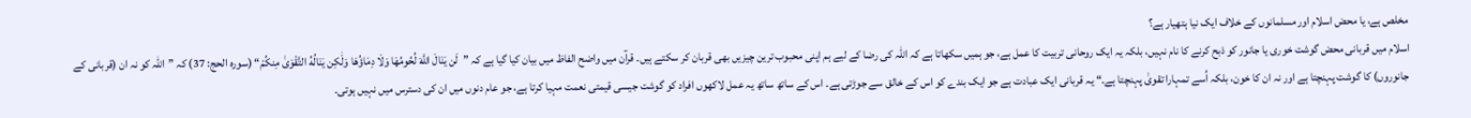مخلص ہے، یا محض اسلام اور مسلمانوں کے خلاف ایک نیا ہتھیار ہے؟
اسلام میں قربانی محض گوشت خوری یا جانور کو ذبح کرنے کا نام نہیں، بلکہ یہ ایک روحانی تربیت کا عمل ہے، جو ہمیں سکھاتا ہے کہ اللہ کی رضا کے لیے ہم اپنی محبوب ترین چیزیں بھی قربان کر سکتے ہیں۔ قرآن میں واضح الفاظ میں بیان کیا گیا ہے کہ ”لَن يَنَالَ اللَّهَ لُحُومُهَا وَلَا دِمَاؤُهَا وَلَٰكِن يَنَالُهُ التَّقْوَىٰ مِنكُمْ“ (سورہ الحج: 37) کہ ”اللہ کو نہ ان (قربانی کے جانوروں) کا گوشت پہنچتا ہے اور نہ ان کا خون، بلکہ اُسے تمہارا تقویٰ پہنچتا ہے۔“ یہ قربانی ایک عبادت ہے جو ایک بندے کو اس کے خالق سے جوڑتی ہے۔ اس کے ساتھ ساتھ یہ عمل لاکھوں افراد کو گوشت جیسی قیمتی نعمت مہیا کرتا ہے، جو عام دنوں میں ان کی دسترس میں نہیں ہوتی۔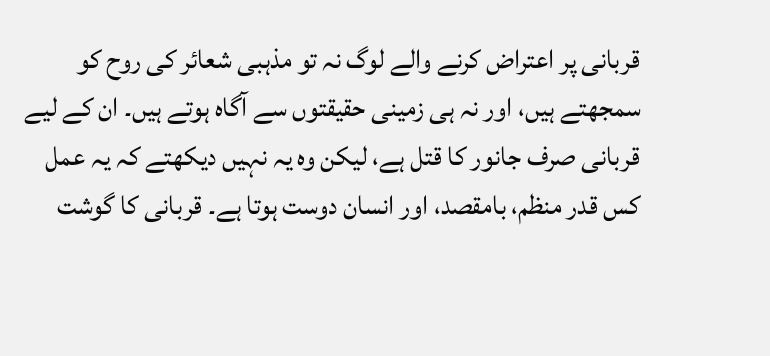قربانی پر اعتراض کرنے والے لوگ نہ تو مذہبی شعائر کی روح کو سمجھتے ہیں، اور نہ ہی زمینی حقیقتوں سے آگاہ ہوتے ہیں۔ ان کے لیے قربانی صرف جانور کا قتل ہے، لیکن وہ یہ نہیں دیکھتے کہ یہ عمل کس قدر منظم، بامقصد، اور انسان دوست ہوتا ہے۔ قربانی کا گوشت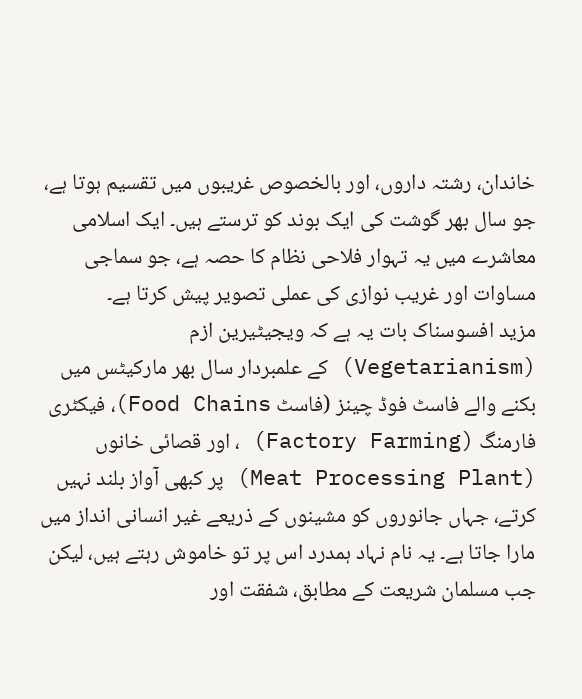خاندان، رشتہ داروں، اور بالخصوص غریبوں میں تقسیم ہوتا ہے، جو سال بھر گوشت کی ایک بوند کو ترستے ہیں۔ ایک اسلامی معاشرے میں یہ تہوار فلاحی نظام کا حصہ ہے، جو سماجی مساوات اور غریب نوازی کی عملی تصویر پیش کرتا ہے۔
مزید افسوسناک بات یہ ہے کہ ویجیٹیرین ازم (Vegetarianism) کے علمبردار سال بھر مارکیٹس میں بکنے والے فاسٹ فوڈ چینز (فاسٹ Food Chains)، فیکٹری فارمنگ (Factory Farming) ، اور قصائی خانوں (Meat Processing Plant) پر کبھی آواز بلند نہیں کرتے، جہاں جانوروں کو مشینوں کے ذریعے غیر انسانی انداز میں مارا جاتا ہے۔ یہ نام نہاد ہمدرد اس پر تو خاموش رہتے ہیں، لیکن جب مسلمان شریعت کے مطابق، شفقت اور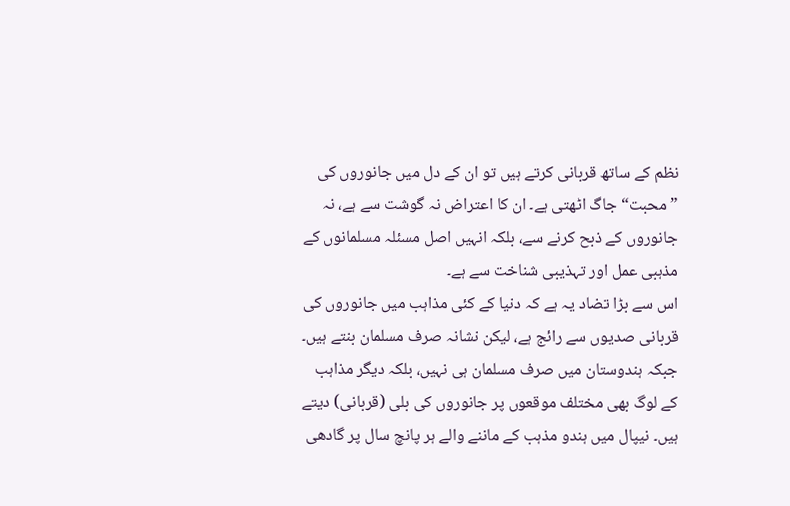نظم کے ساتھ قربانی کرتے ہیں تو ان کے دل میں جانوروں کی ”محبت“ جاگ اٹھتی ہے۔ ان کا اعتراض نہ گوشت سے ہے، نہ جانوروں کے ذبح کرنے سے، بلکہ انہیں اصل مسئلہ مسلمانوں کے مذہبی عمل اور تہذیبی شناخت سے ہے۔
اس سے بڑا تضاد یہ ہے کہ دنیا کے کئی مذاہب میں جانوروں کی قربانی صدیوں سے رائج ہے، لیکن نشانہ صرف مسلمان بنتے ہیں۔ جبکہ ہندوستان میں صرف مسلمان ہی نہیں، بلکہ دیگر مذاہب کے لوگ بھی مختلف موقعوں پر جانوروں کی بلی (قربانی) دیتے ہیں۔ نیپال میں ہندو مذہب کے ماننے والے ہر پانچ سال پر گادھی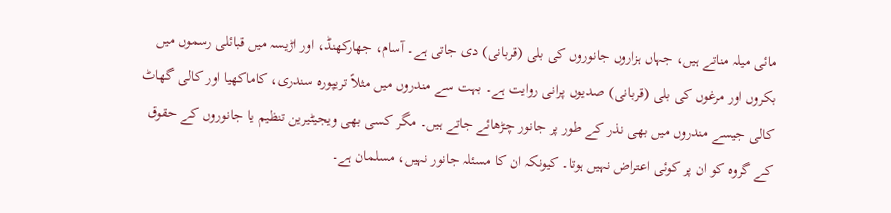مائی میلہ مناتے ہیں، جہاں ہزاروں جانوروں کی بلی (قربانی) دی جاتی ہے۔ آسام، جھارکھنڈ، اور اڑیسہ میں قبائلی رسموں میں بکروں اور مرغوں کی بلی (قربانی) صدیوں پرانی روایت ہے۔ بہت سے مندروں میں مثلاً تریپورہ سندری، کاماکھیا اور کالی گھاٹ کالی جیسے مندروں میں بھی نذر کے طور پر جانور چڑھائے جاتے ہیں۔ مگر کسی بھی ویجیٹیرین تنظیم یا جانوروں کے حقوق کے گروہ کو ان پر کوئی اعتراض نہیں ہوتا۔ کیونکہ ان کا مسئلہ جانور نہیں، مسلمان ہے۔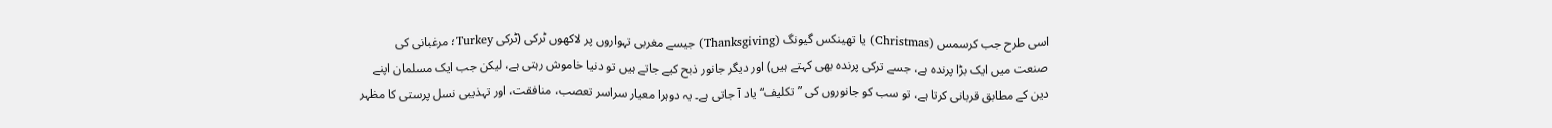اسی طرح جب کرسمس (Christmas) یا تھینکس گیونگ (Thanksgiving) جیسے مغربی تہواروں پر لاکھوں ٹرکی (ٹرکی Turkey؛ مرغبانی کی صنعت میں ایک بڑا پرندہ ہے، جسے ترکی پرندہ بھی کہتے ہیں) اور دیگر جانور ذبح کیے جاتے ہیں تو دنیا خاموش رہتی ہے، لیکن جب ایک مسلمان اپنے دین کے مطابق قربانی کرتا ہے، تو سب کو جانوروں کی ”تکلیف“ یاد آ جاتی ہے۔ یہ دوہرا معیار سراسر تعصب، منافقت، اور تہذیبی نسل پرستی کا مظہر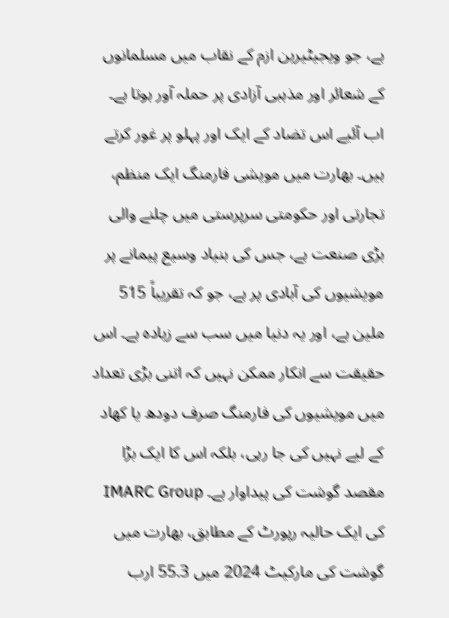ہے، جو ویجیٹیرین ازم کے نقاب میں مسلمانوں کے شعائر اور مذہبی آزادی پر حملہ آور ہوتا ہے۔
اب آئیے اس تضاد کے ایک اور پہلو پر غور کرتے ہیں۔ بھارت میں مویشی فارمنگ ایک منظم، تجارتی اور حکومتی سرپرستی میں چلنے والی بڑی صنعت ہے، جس کی بنیاد وسیع پیمانے پر مویشیوں کی آبادی پر ہے، جو کہ تقریباً 515 ملین ہے، اور یہ دنیا میں سب سے زیادہ ہے۔ اس حقیقت سے انکار ممکن نہیں کہ اتنی بڑی تعداد میں مویشیوں کی فارمنگ صرف دودھ یا کھاد کے لیے نہیں کی جا رہی، بلکہ اس کا ایک بڑا مقصد گوشت کی پیداوار ہے۔ IMARC Group کی ایک حالیہ رپورٹ کے مطابق، بھارت میں گوشت کی مارکیٹ 2024 میں 55.3 ارب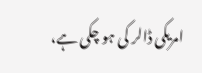امریکی ڈالر کی ہو چکی ہے،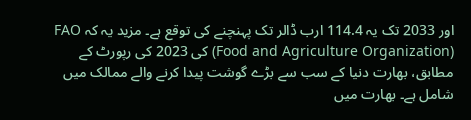اور 2033 تک یہ 114.4 ارب ڈالر تک پہنچنے کی توقع ہے۔ مزید یہ کہ FAO (Food and Agriculture Organization) کی 2023 کی رپورٹ کے مطابق، بھارت دنیا کے سب سے بڑے گوشت پیدا کرنے والے ممالک میں شامل ہے۔ بھارت میں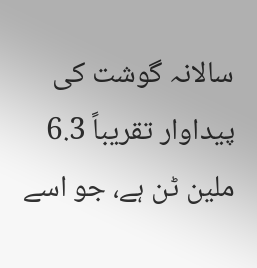سالانہ گوشت کی پیداوار تقریباً 6.3 ملین ٹن ہے، جو اسے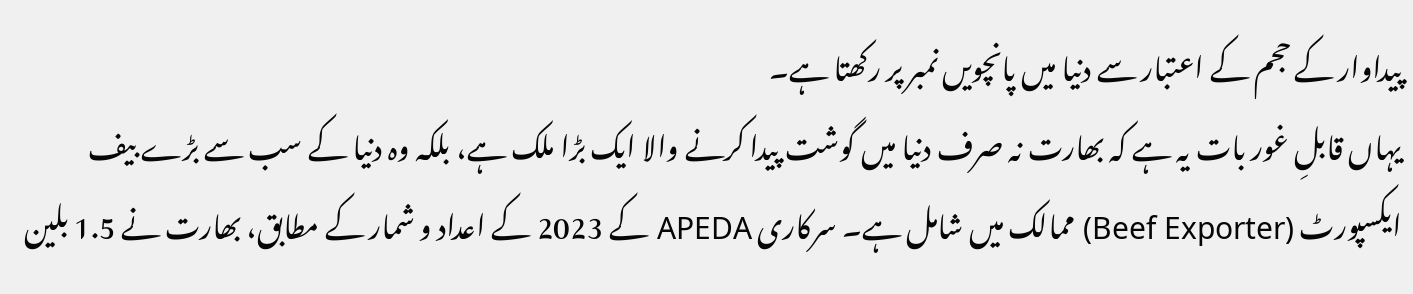پیداوار کے حجم کے اعتبار سے دنیا میں پانچویں نمبر پر رکھتا ہے۔
یہاں قابلِ غور بات یہ ہے کہ بھارت نہ صرف دنیا میں گوشت پیدا کرنے والا ایک بڑا ملک ہے، بلکہ وہ دنیا کے سب سے بڑے بیف ایکسپورٹ (Beef Exporter) ممالک میں شامل ہے۔ سرکاری APEDA کے 2023 کے اعداد و شمار کے مطابق، بھارت نے 1.5 بلین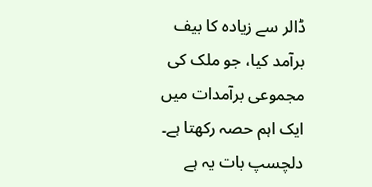ڈالر سے زیادہ کا بیف برآمد کیا، جو ملک کی مجموعی برآمدات میں ایک اہم حصہ رکھتا ہے۔ دلچسپ بات یہ ہے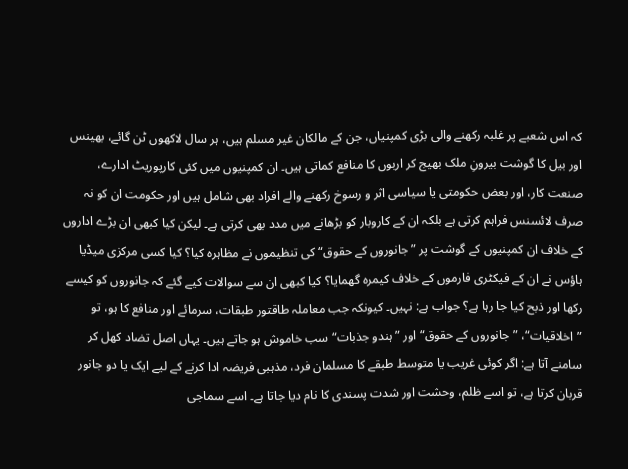کہ اس شعبے پر غلبہ رکھنے والی بڑی کمپنیاں، جن کے مالکان غیر مسلم ہیں، ہر سال لاکھوں ٹن گائے، بھینس اور بیل کا گوشت بیرونِ ملک بھیج کر اربوں کا منافع کماتی ہیں۔ ان کمپنیوں میں کئی کارپوریٹ ادارے، صنعت کار، اور بعض حکومتی یا سیاسی اثر و رسوخ رکھنے والے افراد بھی شامل ہیں اور حکومت ان کو نہ صرف لائسنس فراہم کرتی ہے بلکہ ان کے کاروبار کو بڑھانے میں مدد بھی کرتی ہے۔ لیکن کیا کبھی ان بڑے اداروں کے خلاف ان کمپنیوں کے گوشت پر ”جانوروں کے حقوق“ کی تنظیموں نے مظاہرہ کیا؟ کیا کسی مرکزی میڈیا ہاؤس نے ان کے فیکٹری فارموں کے خلاف کیمرہ گھمایا؟ کیا کبھی ان سے سوالات کیے گئے کہ جانوروں کو کیسے رکھا اور ذبح کیا جا رہا ہے؟ جواب ہے: نہیں۔ کیونکہ جب معاملہ طاقتور طبقات، سرمائے اور منافع کا ہو، تو ”اخلاقیات“، ”جانوروں کے حقوق“ اور ”ہندو جذبات“ سب خاموش ہو جاتے ہیں۔ یہاں اصل تضاد کھل کر سامنے آتا ہے: اگر کوئی غریب یا متوسط طبقے کا مسلمان فرد، مذہبی فریضہ ادا کرنے کے لیے ایک یا دو جانور قربان کرتا ہے، تو اسے ظلم، وحشت اور شدت پسندی کا نام دیا جاتا ہے۔ اسے سماجی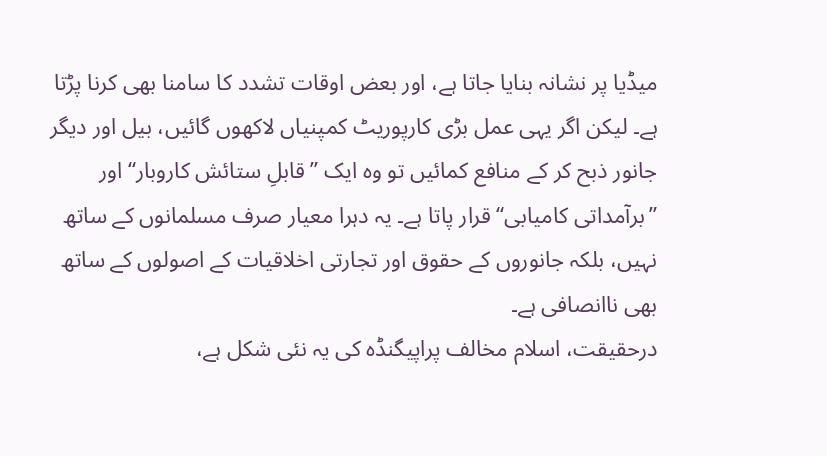میڈیا پر نشانہ بنایا جاتا ہے، اور بعض اوقات تشدد کا سامنا بھی کرنا پڑتا ہے۔ لیکن اگر یہی عمل بڑی کارپوریٹ کمپنیاں لاکھوں گائیں، بیل اور دیگر جانور ذبح کر کے منافع کمائیں تو وہ ایک ”قابلِ ستائش کاروبار“ اور ”برآمداتی کامیابی“ قرار پاتا ہے۔ یہ دہرا معیار صرف مسلمانوں کے ساتھ نہیں، بلکہ جانوروں کے حقوق اور تجارتی اخلاقیات کے اصولوں کے ساتھ بھی ناانصافی ہے۔
درحقیقت، اسلام مخالف پراپیگنڈہ کی یہ نئی شکل ہے،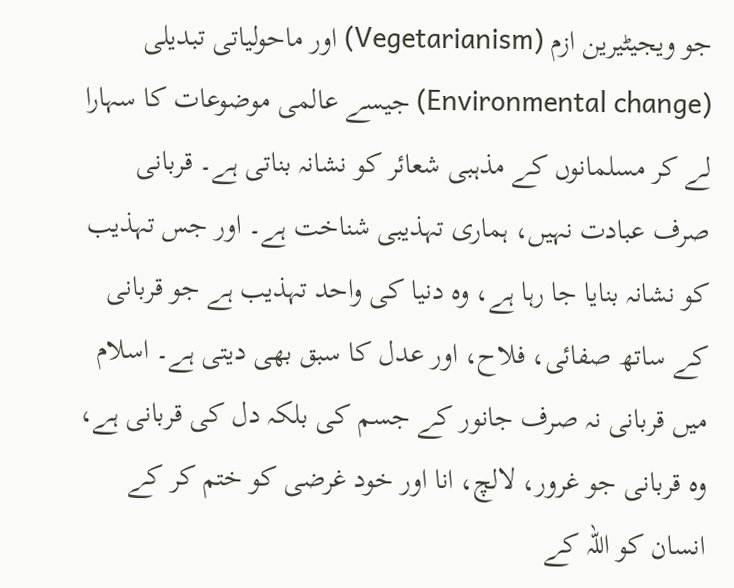جو ویجیٹیرین ازم (Vegetarianism) اور ماحولیاتی تبدیلی (Environmental change) جیسے عالمی موضوعات کا سہارا لے کر مسلمانوں کے مذہبی شعائر کو نشانہ بناتی ہے۔ قربانی صرف عبادت نہیں، ہماری تہذیبی شناخت ہے۔ اور جس تہذیب کو نشانہ بنایا جا رہا ہے، وہ دنیا کی واحد تہذیب ہے جو قربانی کے ساتھ صفائی، فلاح، اور عدل کا سبق بھی دیتی ہے۔ اسلام میں قربانی نہ صرف جانور کے جسم کی بلکہ دل کی قربانی ہے، وہ قربانی جو غرور، لالچ، انا اور خود غرضی کو ختم کر کے انسان کو اللہ کے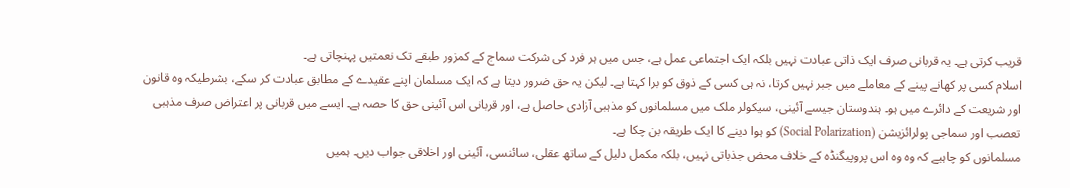قریب کرتی ہے۔ یہ قربانی صرف ایک ذاتی عبادت نہیں بلکہ ایک اجتماعی عمل ہے، جس میں ہر فرد کی شرکت سماج کے کمزور طبقے تک نعمتیں پہنچاتی ہے۔
اسلام کسی پر کھانے پینے کے معاملے میں جبر نہیں کرتا، نہ ہی کسی کے ذوق کو برا کہتا ہے۔ لیکن یہ حق ضرور دیتا ہے کہ ایک مسلمان اپنے عقیدے کے مطابق عبادت کر سکے، بشرطیکہ وہ قانون اور شریعت کے دائرے میں ہو۔ ہندوستان جیسے آئینی، سیکولر ملک میں مسلمانوں کو مذہبی آزادی حاصل ہے، اور قربانی اس آئینی حق کا حصہ ہے۔ ایسے میں قربانی پر اعتراض صرف مذہبی تعصب اور سماجی پولرائزیشن (Social Polarization) کو ہوا دینے کا ایک طریقہ بن چکا ہے۔
مسلمانوں کو چاہیے کہ وہ وہ اس پروپیگنڈہ کے خلاف محض جذباتی نہیں، بلکہ مکمل دلیل کے ساتھ عقلی، سائنسی، آئینی اور اخلاقی جواب دیں۔ ہمیں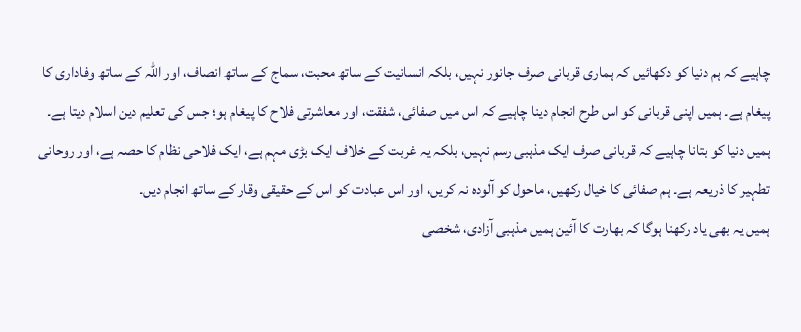چاہیے کہ ہم دنیا کو دکھائیں کہ ہماری قربانی صرف جانور نہیں، بلکہ انسانیت کے ساتھ محبت، سماج کے ساتھ انصاف، اور اللہ کے ساتھ وفاداری کا پیغام ہے۔ ہمیں اپنی قربانی کو اس طرح انجام دینا چاہیے کہ اس میں صفائی، شفقت، اور معاشرتی فلاح کا پیغام ہو؛ جس کی تعلیم دین اسلام دیتا ہے۔ ہمیں دنیا کو بتانا چاہیے کہ قربانی صرف ایک مذہبی رسم نہیں، بلکہ یہ غربت کے خلاف ایک بڑی مہم ہے، ایک فلاحی نظام کا حصہ ہے، اور روحانی تطہیر کا ذریعہ ہے۔ ہم صفائی کا خیال رکھیں، ماحول کو آلودہ نہ کریں، اور اس عبادت کو اس کے حقیقی وقار کے ساتھ انجام دیں۔
ہمیں یہ بھی یاد رکھنا ہوگا کہ بھارت کا آئین ہمیں مذہبی آزادی، شخصی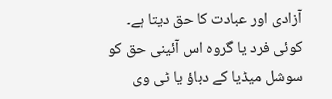آزادی اور عبادت کا حق دیتا ہے۔ کوئی فرد یا گروہ اس آئینی حق کو سوشل میڈیا کے دباؤ یا ٹی وی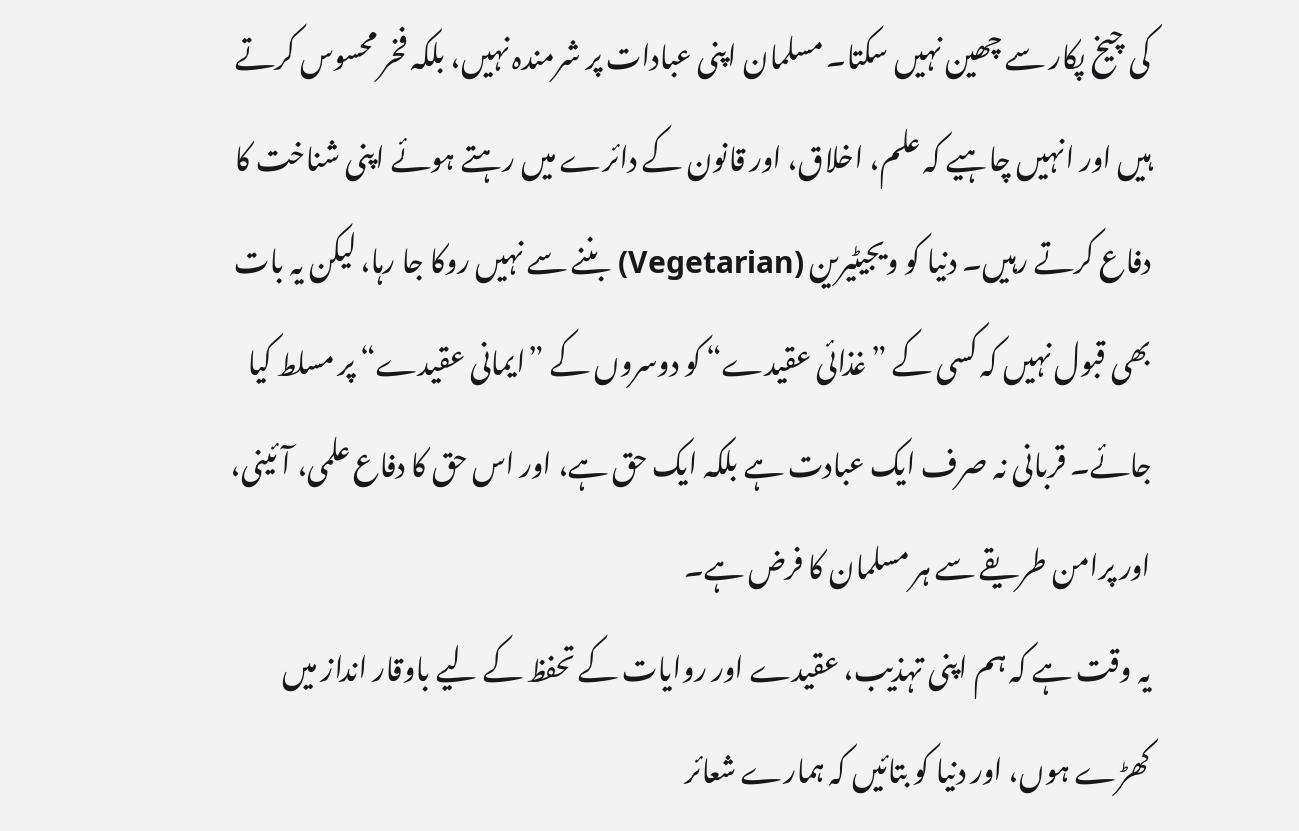کی چیخ پکار سے چھین نہیں سکتا۔ مسلمان اپنی عبادات پر شرمندہ نہیں، بلکہ فخر محسوس کرتے ہیں اور انہیں چاہیے کہ علم، اخلاق، اور قانون کے دائرے میں رہتے ہوئے اپنی شناخت کا دفاع کرتے رہیں۔ دنیا کو ویجیٹیرین (Vegetarian) بننے سے نہیں روکا جا رہا، لیکن یہ بات بھی قبول نہیں کہ کسی کے ”غذائی عقیدے“ کو دوسروں کے ”ایمانی عقیدے“ پر مسلط کیا جائے۔ قربانی نہ صرف ایک عبادت ہے بلکہ ایک حق ہے، اور اس حق کا دفاع علمی، آئینی، اور پرامن طریقے سے ہر مسلمان کا فرض ہے۔
یہ وقت ہے کہ ہم اپنی تہذیب، عقیدے اور روایات کے تحفظ کے لیے باوقار انداز میں کھڑے ہوں، اور دنیا کو بتائیں کہ ہمارے شعائر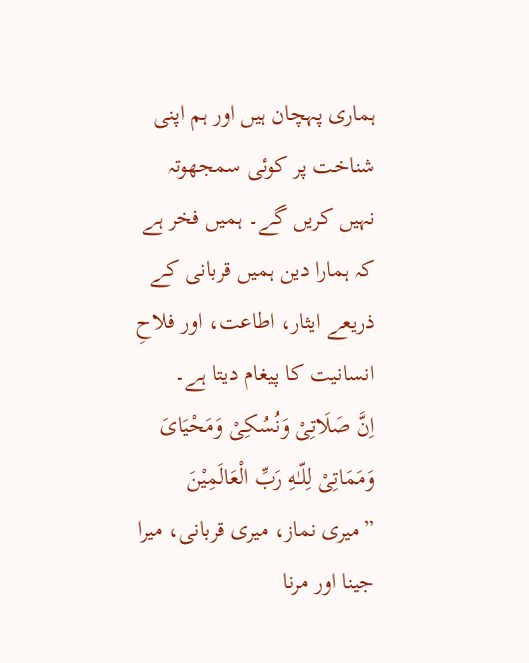ہماری پہچان ہیں اور ہم اپنی شناخت پر کوئی سمجھوتہ نہیں کریں گے۔ ہمیں فخر ہے کہ ہمارا دین ہمیں قربانی کے ذریعے ایثار، اطاعت، اور فلاحِ انسانیت کا پیغام دیتا ہے۔
اِنَّ صَلَاتِىْ وَنُسُكِىْ وَمَحْيَاىَ وَمَمَاتِىْ لِلّـٰهِ رَبِّ الْعَالَمِيْنَ
”میری نماز، میری قربانی، میرا جینا اور مرنا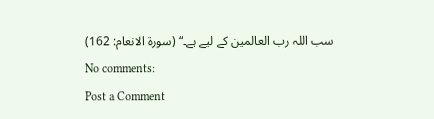سب اللہ رب العالمین کے لیے ہے۔“ (سورۃ الانعام: 162)
No comments:
Post a Comment